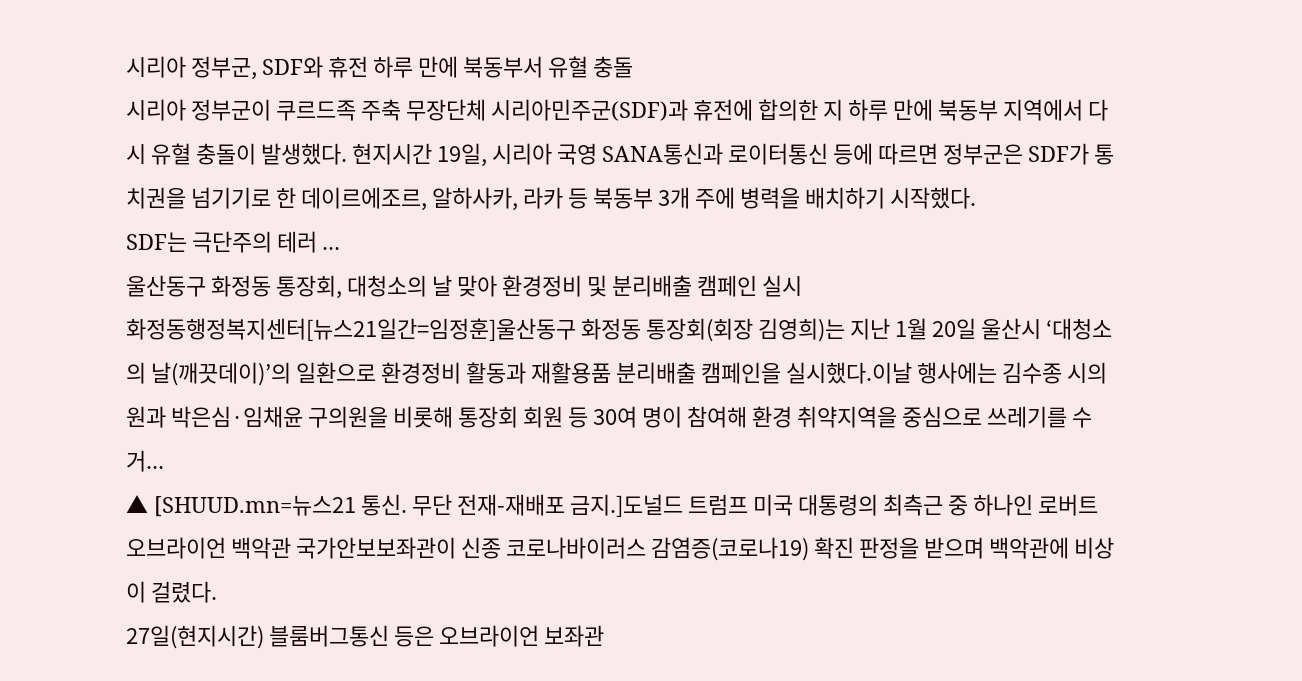시리아 정부군, SDF와 휴전 하루 만에 북동부서 유혈 충돌
시리아 정부군이 쿠르드족 주축 무장단체 시리아민주군(SDF)과 휴전에 합의한 지 하루 만에 북동부 지역에서 다시 유혈 충돌이 발생했다. 현지시간 19일, 시리아 국영 SANA통신과 로이터통신 등에 따르면 정부군은 SDF가 통치권을 넘기기로 한 데이르에조르, 알하사카, 라카 등 북동부 3개 주에 병력을 배치하기 시작했다.
SDF는 극단주의 테러 ...
울산동구 화정동 통장회, 대청소의 날 맞아 환경정비 및 분리배출 캠페인 실시
화정동행정복지센터[뉴스21일간=임정훈]울산동구 화정동 통장회(회장 김영희)는 지난 1월 20일 울산시 ‘대청소의 날(깨끗데이)’의 일환으로 환경정비 활동과 재활용품 분리배출 캠페인을 실시했다.이날 행사에는 김수종 시의원과 박은심·임채윤 구의원을 비롯해 통장회 회원 등 30여 명이 참여해 환경 취약지역을 중심으로 쓰레기를 수거...
▲ [SHUUD.mn=뉴스21 통신. 무단 전재-재배포 금지.]도널드 트럼프 미국 대통령의 최측근 중 하나인 로버트 오브라이언 백악관 국가안보보좌관이 신종 코로나바이러스 감염증(코로나19) 확진 판정을 받으며 백악관에 비상이 걸렸다.
27일(현지시간) 블룸버그통신 등은 오브라이언 보좌관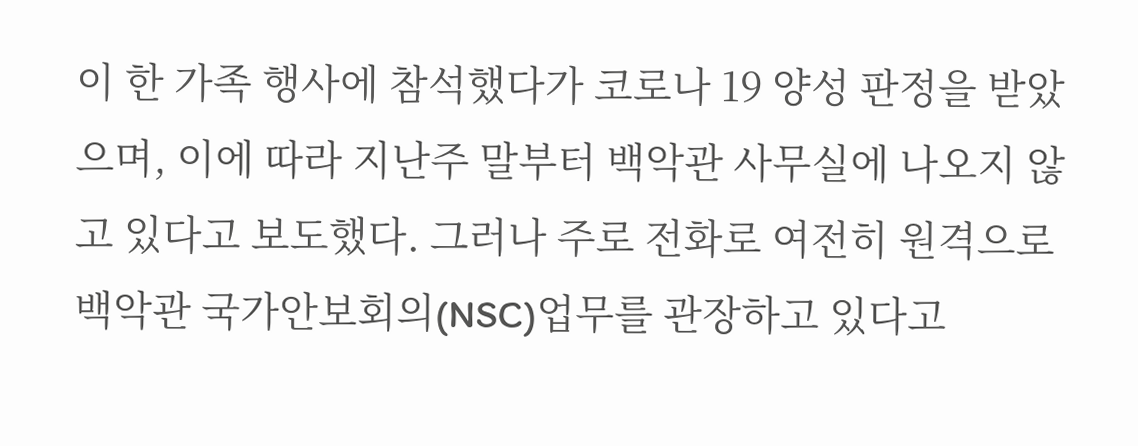이 한 가족 행사에 참석했다가 코로나 19 양성 판정을 받았으며, 이에 따라 지난주 말부터 백악관 사무실에 나오지 않고 있다고 보도했다. 그러나 주로 전화로 여전히 원격으로 백악관 국가안보회의(NSC)업무를 관장하고 있다고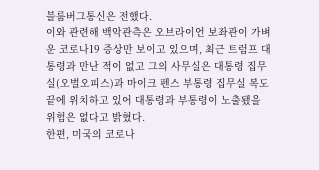블룸버그통신은 전했다.
이와 관련해 백악관측은 오브라이언 보좌관이 가벼운 코로나19 증상만 보이고 있으며, 최근 트럼프 대통령과 만난 적이 없고 그의 사무실은 대통령 집무실(오벌오피스)과 마이크 펜스 부통령 집무실 복도 끝에 위치하고 있어 대통령과 부통령이 노출됐을 위험은 없다고 밝혔다.
한편, 미국의 코로나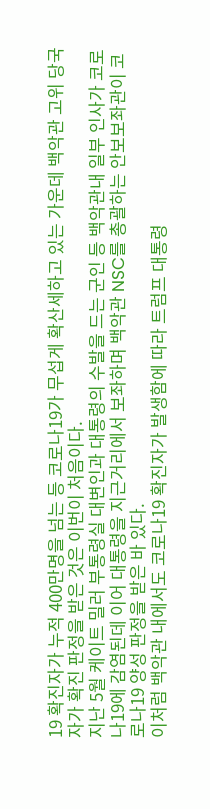19 확진자가 누적 400만명을 넘는 등 코로나19가 무섭게 확산세하고 있는 가운데 백악관 고위 당국자가 확진 판정을 받은 것은 이번이 처음이다.
지난 5월 케이트 밀러 부통령실 대변인과 대통령의 수발을 드는 군인 등 백악관내 일부 인사가 코로나19에 감염된데 이어 대통령을 지근거리에서 보좌하며 백악관 NSC를 총괄하는 안보보좌관이 코로나19 양성 판정을 받은 바 있다.
이처럼 백악관 내에서도 코로나19 확진자가 발생함에 따라 트럼프 대통령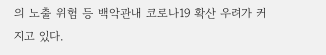의 노출 위험 등 백악관내 코로나19 확산 우려가 커지고 있다.